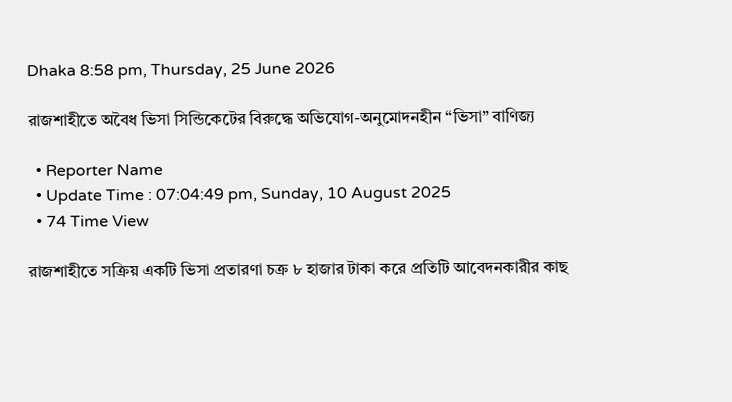Dhaka 8:58 pm, Thursday, 25 June 2026

রাজশাহীতে অবৈধ ভিসা সিন্ডিকেটের বিরুদ্ধে অভিযোগ-অনুমোদনহীন “ভিসা” বাণিজ্য

  • Reporter Name
  • Update Time : 07:04:49 pm, Sunday, 10 August 2025
  • 74 Time View

রাজশাহীতে সক্রিয় একটি ভিসা প্রতারণা চক্র ৮ হাজার টাকা করে প্রতিটি আবেদনকারীর কাছ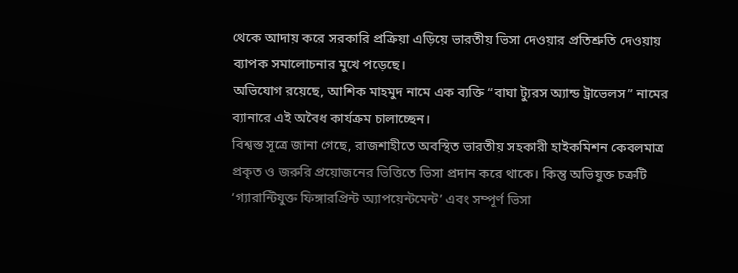থেকে আদায় করে সরকারি প্রক্রিয়া এড়িয়ে ভারতীয় ভিসা দেওয়ার প্রতিশ্রুতি দেওয়ায় ব্যাপক সমালোচনার মুখে পড়েছে।
অভিযোগ রয়েছে, আশিক মাহমুদ নামে এক ব্যক্তি “বাঘা ট্যুরস অ্যান্ড ট্রাভেলস” নামের ব্যানারে এই অবৈধ কার্যক্রম চালাচ্ছেন।
বিশ্বস্ত সূত্রে জানা গেছে, রাজশাহীতে অবস্থিত ভারতীয় সহকারী হাইকমিশন কেবলমাত্র প্রকৃত ও জরুরি প্রয়োজনের ভিত্তিতে ভিসা প্রদান করে থাকে। কিন্তু অভিযুক্ত চক্রটি ‘গ্যারান্টিযুক্ত ফিঙ্গারপ্রিন্ট অ্যাপয়েন্টমেন্ট’ এবং সম্পূর্ণ ভিসা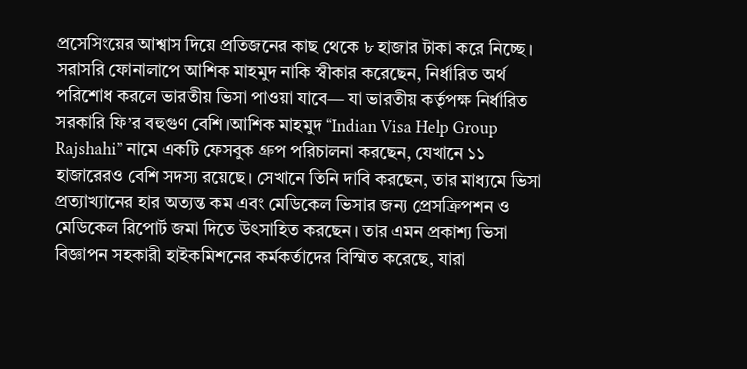প্রসেসিংয়ের আশ্বাস দিয়ে প্রতিজনের কাছ থেকে ৮ হাজার টাকা করে নিচ্ছে। সরাসরি ফোনালাপে আশিক মাহমুদ নাকি স্বীকার করেছেন, নির্ধারিত অর্থ পরিশোধ করলে ভারতীয় ভিসা পাওয়া যাবে— যা ভারতীয় কর্তৃপক্ষ নির্ধারিত সরকারি ফি’র বহুগুণ বেশি।আশিক মাহমুদ “Indian Visa Help Group Rajshahi” নামে একটি ফেসবুক গ্রুপ পরিচালনা করছেন, যেখানে ১১ হাজারেরও বেশি সদস্য রয়েছে। সেখানে তিনি দাবি করছেন, তার মাধ্যমে ভিসা প্রত্যাখ্যানের হার অত্যন্ত কম এবং মেডিকেল ভিসার জন্য প্রেসক্রিপশন ও মেডিকেল রিপোর্ট জমা দিতে উৎসাহিত করছেন। তার এমন প্রকাশ্য ভিসা বিজ্ঞাপন সহকারী হাইকমিশনের কর্মকর্তাদের বিস্মিত করেছে, যারা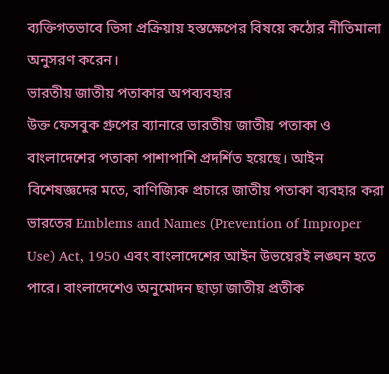ব্যক্তিগতভাবে ভিসা প্রক্রিয়ায় হস্তক্ষেপের বিষয়ে কঠোর নীতিমালা অনুসরণ করেন।
ভারতীয় জাতীয় পতাকার অপব্যবহার
উক্ত ফেসবুক গ্রুপের ব্যানারে ভারতীয় জাতীয় পতাকা ও বাংলাদেশের পতাকা পাশাপাশি প্রদর্শিত হয়েছে। আইন বিশেষজ্ঞদের মতে, বাণিজ্যিক প্রচারে জাতীয় পতাকা ব্যবহার করা ভারতের Emblems and Names (Prevention of Improper Use) Act, 1950 এবং বাংলাদেশের আইন উভয়েরই লঙ্ঘন হতে পারে। বাংলাদেশেও অনুমোদন ছাড়া জাতীয় প্রতীক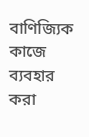বাণিজ্যিক কাজে ব্যবহার করা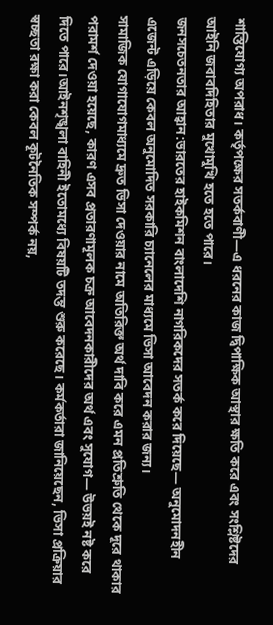শাস্তিযোগ্য অপরাধ। কর্তৃপক্ষের সতর্কবাণী—এ ধরনের কাজ দ্বিপাক্ষিক আস্থার ক্ষতি করে এবং সংশ্লিষ্টদের আইনি জবাবদিহিতার মুখোমুখি হতে হতে পারে।
জনসচেতনতার আহ্বান:ভারতের হাইকমিশন বাংলাদেশি নাগরিকদের সতর্ক করে দিয়েছে— অনুমোদনহীন এজেন্ট এড়িয়ে কেবল অনুমোদিত সরকারি চ্যানেলের মাধ্যমে ভিসা আবেদন করার জন্য।
সামাজিক যোগাযোগমাধ্যমে দ্রুত ভিসা দেওয়ার নামে অতিরিক্ত অর্থ দাবি করে এমন প্রতিশ্রুতি থেকে দূরে থাকার পরামর্শ দেওয়া হয়েছে, কারণ এসব প্রতারণামূলক চক্র আবেদনকারীদের অর্থ এবং সুযোগ— উভয়ই নষ্ট করে দিতে পারে।আইনশৃঙ্খলা বাহিনী ইতোমধ্যে বিষয়টি তদন্ত শুরু করেছে। কর্মকর্তারা জানিয়েছেন, ভিসা প্রক্রিয়ার স্বচ্ছতা রক্ষা করা কেবল কূটনৈতিক সম্পর্ক নয়,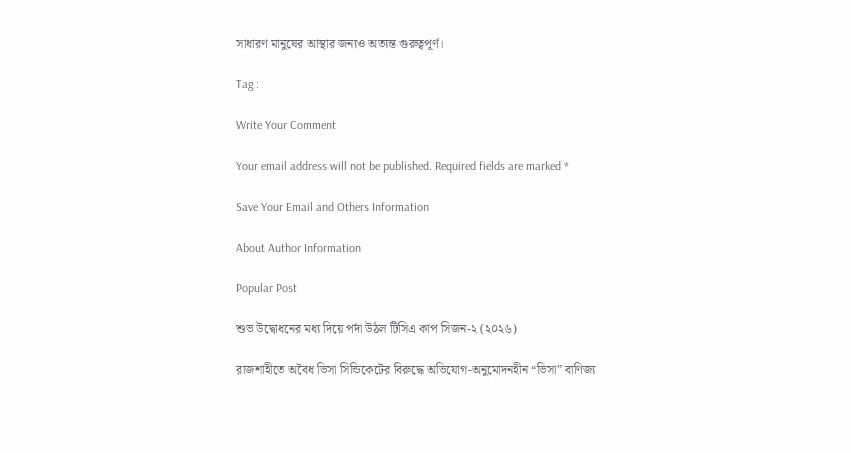সাধারণ মানুষের আস্থার জন্যও অত্যন্ত গুরুত্বপূর্ণ।

Tag :

Write Your Comment

Your email address will not be published. Required fields are marked *

Save Your Email and Others Information

About Author Information

Popular Post

শুভ উদ্বোধনের মধ্য দিয়ে পর্দা উঠল টিসিএ কাপ সিজন-২ (২০২৬)

রাজশাহীতে অবৈধ ভিসা সিন্ডিকেটের বিরুদ্ধে অভিযোগ-অনুমোদনহীন “ভিসা” বাণিজ্য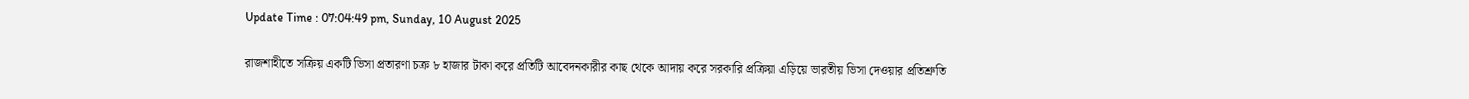Update Time : 07:04:49 pm, Sunday, 10 August 2025

রাজশাহীতে সক্রিয় একটি ভিসা প্রতারণা চক্র ৮ হাজার টাকা করে প্রতিটি আবেদনকারীর কাছ থেকে আদায় করে সরকারি প্রক্রিয়া এড়িয়ে ভারতীয় ভিসা দেওয়ার প্রতিশ্রুতি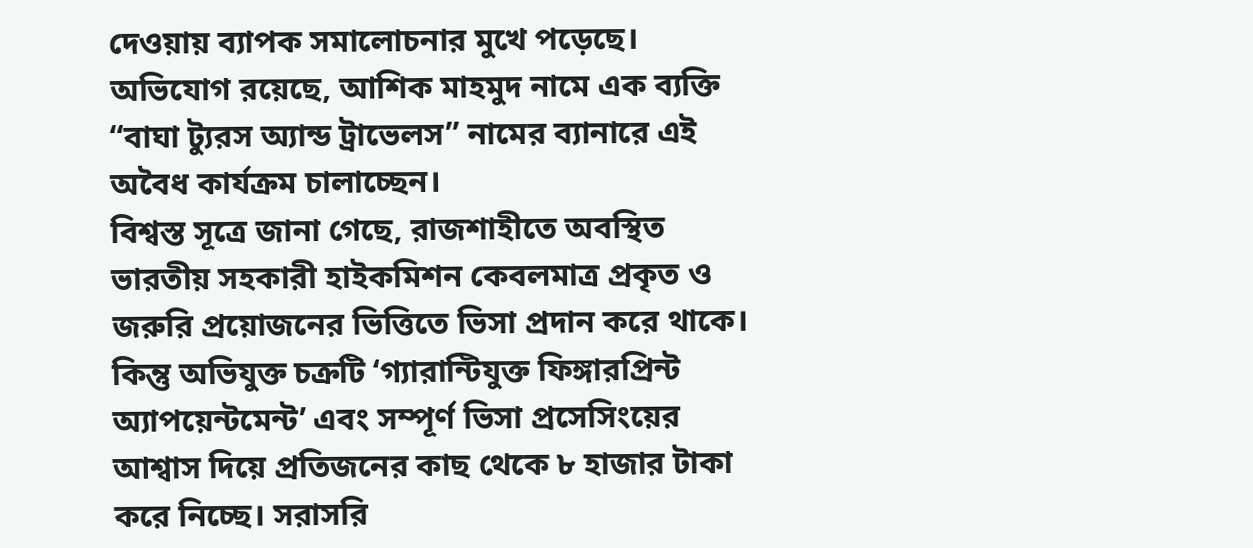দেওয়ায় ব্যাপক সমালোচনার মুখে পড়েছে।
অভিযোগ রয়েছে, আশিক মাহমুদ নামে এক ব্যক্তি “বাঘা ট্যুরস অ্যান্ড ট্রাভেলস” নামের ব্যানারে এই অবৈধ কার্যক্রম চালাচ্ছেন।
বিশ্বস্ত সূত্রে জানা গেছে, রাজশাহীতে অবস্থিত ভারতীয় সহকারী হাইকমিশন কেবলমাত্র প্রকৃত ও জরুরি প্রয়োজনের ভিত্তিতে ভিসা প্রদান করে থাকে। কিন্তু অভিযুক্ত চক্রটি ‘গ্যারান্টিযুক্ত ফিঙ্গারপ্রিন্ট অ্যাপয়েন্টমেন্ট’ এবং সম্পূর্ণ ভিসা প্রসেসিংয়ের আশ্বাস দিয়ে প্রতিজনের কাছ থেকে ৮ হাজার টাকা করে নিচ্ছে। সরাসরি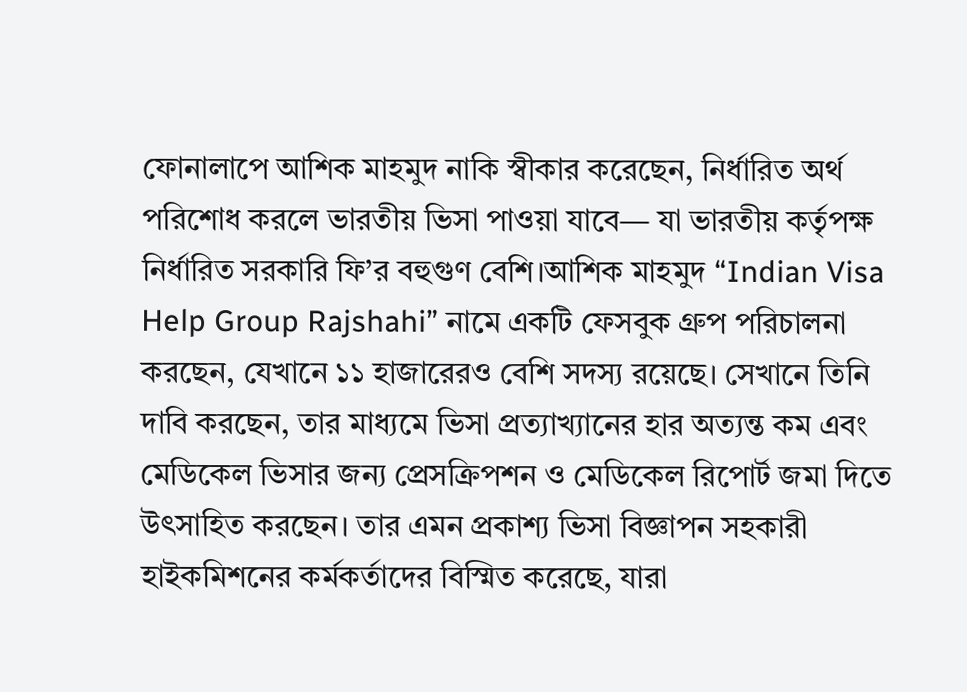ফোনালাপে আশিক মাহমুদ নাকি স্বীকার করেছেন, নির্ধারিত অর্থ পরিশোধ করলে ভারতীয় ভিসা পাওয়া যাবে— যা ভারতীয় কর্তৃপক্ষ নির্ধারিত সরকারি ফি’র বহুগুণ বেশি।আশিক মাহমুদ “Indian Visa Help Group Rajshahi” নামে একটি ফেসবুক গ্রুপ পরিচালনা করছেন, যেখানে ১১ হাজারেরও বেশি সদস্য রয়েছে। সেখানে তিনি দাবি করছেন, তার মাধ্যমে ভিসা প্রত্যাখ্যানের হার অত্যন্ত কম এবং মেডিকেল ভিসার জন্য প্রেসক্রিপশন ও মেডিকেল রিপোর্ট জমা দিতে উৎসাহিত করছেন। তার এমন প্রকাশ্য ভিসা বিজ্ঞাপন সহকারী হাইকমিশনের কর্মকর্তাদের বিস্মিত করেছে, যারা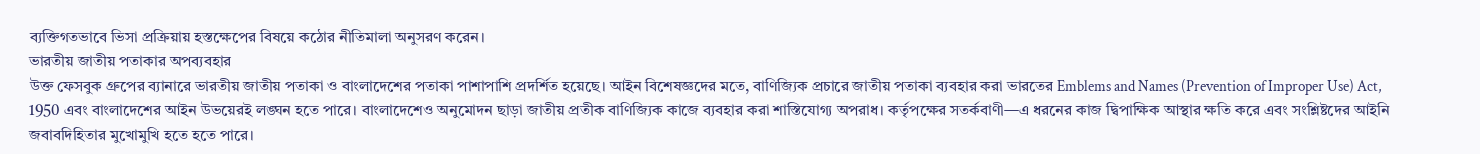ব্যক্তিগতভাবে ভিসা প্রক্রিয়ায় হস্তক্ষেপের বিষয়ে কঠোর নীতিমালা অনুসরণ করেন।
ভারতীয় জাতীয় পতাকার অপব্যবহার
উক্ত ফেসবুক গ্রুপের ব্যানারে ভারতীয় জাতীয় পতাকা ও বাংলাদেশের পতাকা পাশাপাশি প্রদর্শিত হয়েছে। আইন বিশেষজ্ঞদের মতে, বাণিজ্যিক প্রচারে জাতীয় পতাকা ব্যবহার করা ভারতের Emblems and Names (Prevention of Improper Use) Act, 1950 এবং বাংলাদেশের আইন উভয়েরই লঙ্ঘন হতে পারে। বাংলাদেশেও অনুমোদন ছাড়া জাতীয় প্রতীক বাণিজ্যিক কাজে ব্যবহার করা শাস্তিযোগ্য অপরাধ। কর্তৃপক্ষের সতর্কবাণী—এ ধরনের কাজ দ্বিপাক্ষিক আস্থার ক্ষতি করে এবং সংশ্লিষ্টদের আইনি জবাবদিহিতার মুখোমুখি হতে হতে পারে।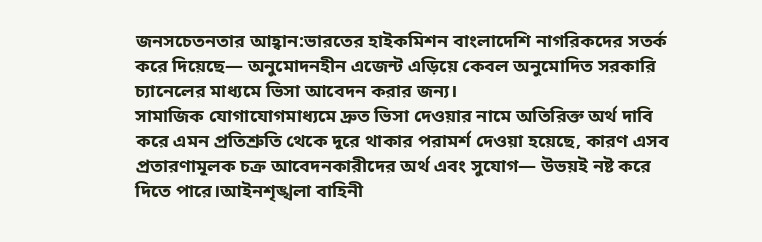জনসচেতনতার আহ্বান:ভারতের হাইকমিশন বাংলাদেশি নাগরিকদের সতর্ক করে দিয়েছে— অনুমোদনহীন এজেন্ট এড়িয়ে কেবল অনুমোদিত সরকারি চ্যানেলের মাধ্যমে ভিসা আবেদন করার জন্য।
সামাজিক যোগাযোগমাধ্যমে দ্রুত ভিসা দেওয়ার নামে অতিরিক্ত অর্থ দাবি করে এমন প্রতিশ্রুতি থেকে দূরে থাকার পরামর্শ দেওয়া হয়েছে, কারণ এসব প্রতারণামূলক চক্র আবেদনকারীদের অর্থ এবং সুযোগ— উভয়ই নষ্ট করে দিতে পারে।আইনশৃঙ্খলা বাহিনী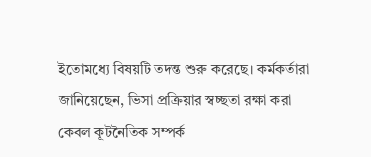ইতোমধ্যে বিষয়টি তদন্ত শুরু করেছে। কর্মকর্তারা জানিয়েছেন, ভিসা প্রক্রিয়ার স্বচ্ছতা রক্ষা করা কেবল কূটনৈতিক সম্পর্ক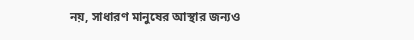নয়, সাধারণ মানুষের আস্থার জন্যও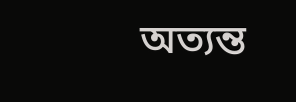অত্যন্ত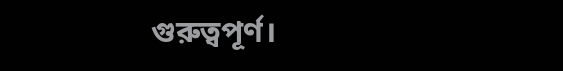গুরুত্বপূর্ণ।